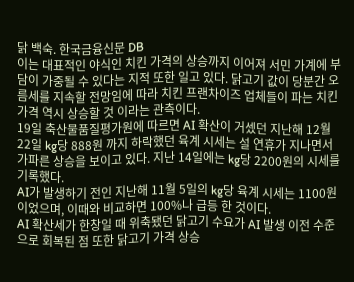닭 백숙. 한국금융신문 DB
이는 대표적인 야식인 치킨 가격의 상승까지 이어져 서민 가계에 부담이 가중될 수 있다는 지적 또한 일고 있다. 닭고기 값이 당분간 오름세를 지속할 전망임에 따라 치킨 프랜차이즈 업체들이 파는 치킨 가격 역시 상승할 것 이라는 관측이다.
19일 축산물품질평가원에 따르면 AI 확산이 거셌던 지난해 12월 22일 kg당 888원 까지 하락했던 육계 시세는 설 연휴가 지나면서 가파른 상승을 보이고 있다. 지난 14일에는 kg당 2200원의 시세를 기록했다.
AI가 발생하기 전인 지난해 11월 5일의 kg당 육계 시세는 1100원이었으며, 이때와 비교하면 100%나 급등 한 것이다.
AI 확산세가 한창일 때 위축됐던 닭고기 수요가 AI 발생 이전 수준으로 회복된 점 또한 닭고기 가격 상승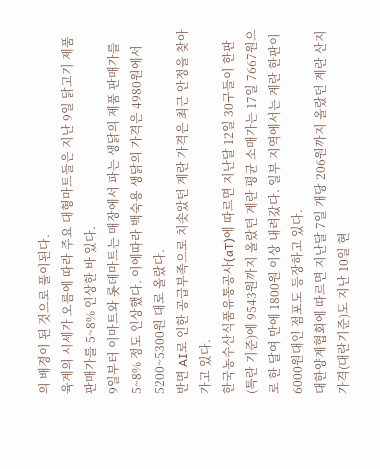의 배경이 된 것으로 풀이된다.
육계의 시세가 오름에 따라 주요 대형마트들은 지난 9일 닭고기 제품 판매가를 5~8% 인상한 바 있다.
9일부터 이마트와 롯데마트는 매장에서 파는 생닭의 제품 판매가를 5~8% 정도 인상했다. 이에따라 백숙용 생닭의 가격은 4980원에서 5200~5300원 대로 올랐다.
반면 AI로 인한 공급부족으로 치솟았던 계란 가격은 최근 안정을 찾아가고 있다.
한국농수산식품유통공사(aT)에 따르면 지난달 12일 30구들이 한판(특란 기준)에 9543원까지 올랐던 계란 평균 소매가는 17일 7667원으로 한 달여 만에 1800원 이상 내려갔다. 일부 지역에서는 계란 한판이 6000원대인 점포도 등장하고 있다.
대한양계협회에 따르면 지난달 7일 개당 206원까지 올랐던 계란 산지 가격(대란기준)도 지난 10일 현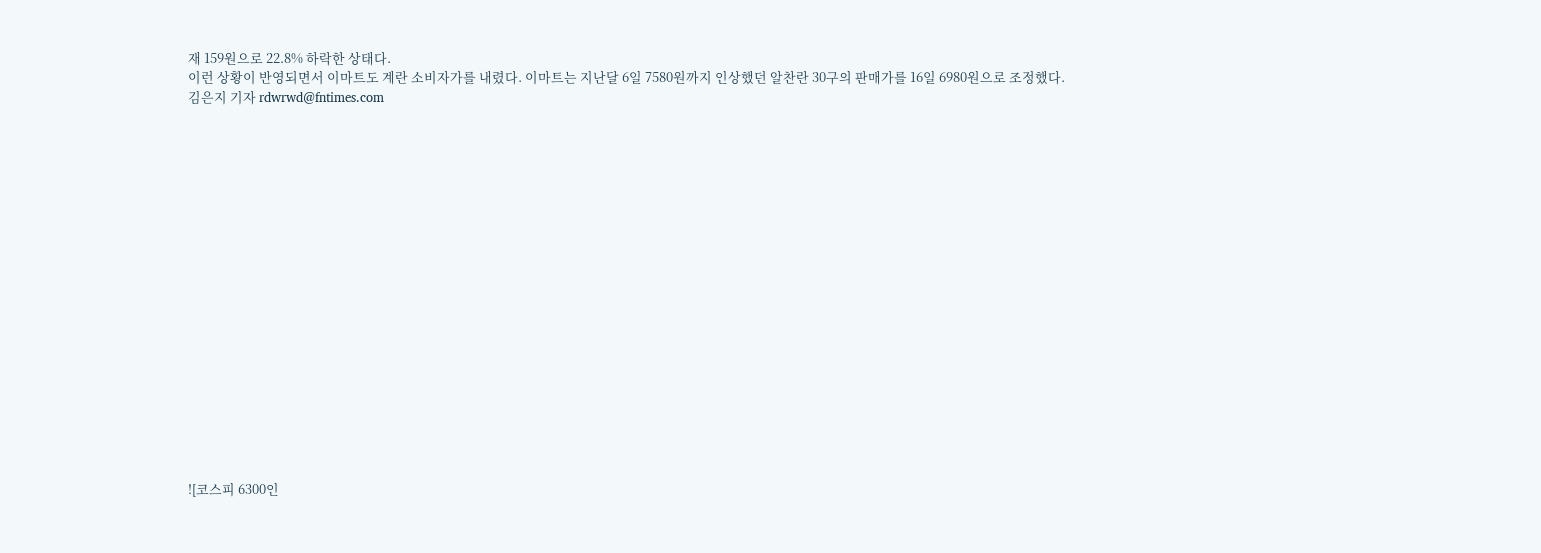재 159원으로 22.8% 하락한 상태다.
이런 상황이 반영되면서 이마트도 계란 소비자가를 내렸다. 이마트는 지난달 6일 7580원까지 인상했던 알찬란 30구의 판매가를 16일 6980원으로 조정했다.
김은지 기자 rdwrwd@fntimes.com



















![코스피 6300인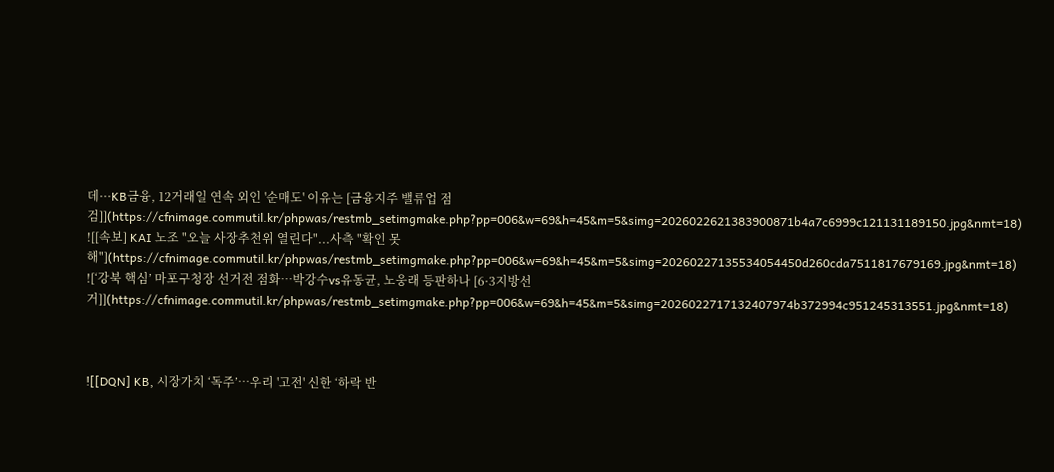데···KB금융, 12거래일 연속 외인 '순매도' 이유는 [금융지주 밸류업 점검]](https://cfnimage.commutil.kr/phpwas/restmb_setimgmake.php?pp=006&w=69&h=45&m=5&simg=2026022621383900871b4a7c6999c121131189150.jpg&nmt=18)
![[속보] KAI 노조 "오늘 사장추천위 열린다"...사측 "확인 못해"](https://cfnimage.commutil.kr/phpwas/restmb_setimgmake.php?pp=006&w=69&h=45&m=5&simg=20260227135534054450d260cda7511817679169.jpg&nmt=18)
![‘강북 핵심’ 마포구청장 선거전 점화…박강수vs유동균, 노웅래 등판하나 [6·3지방선거]](https://cfnimage.commutil.kr/phpwas/restmb_setimgmake.php?pp=006&w=69&h=45&m=5&simg=2026022717132407974b372994c951245313551.jpg&nmt=18)



![[DQN] KB, 시장가치 ‘독주’…우리 '고전' 신한 ‘하락 반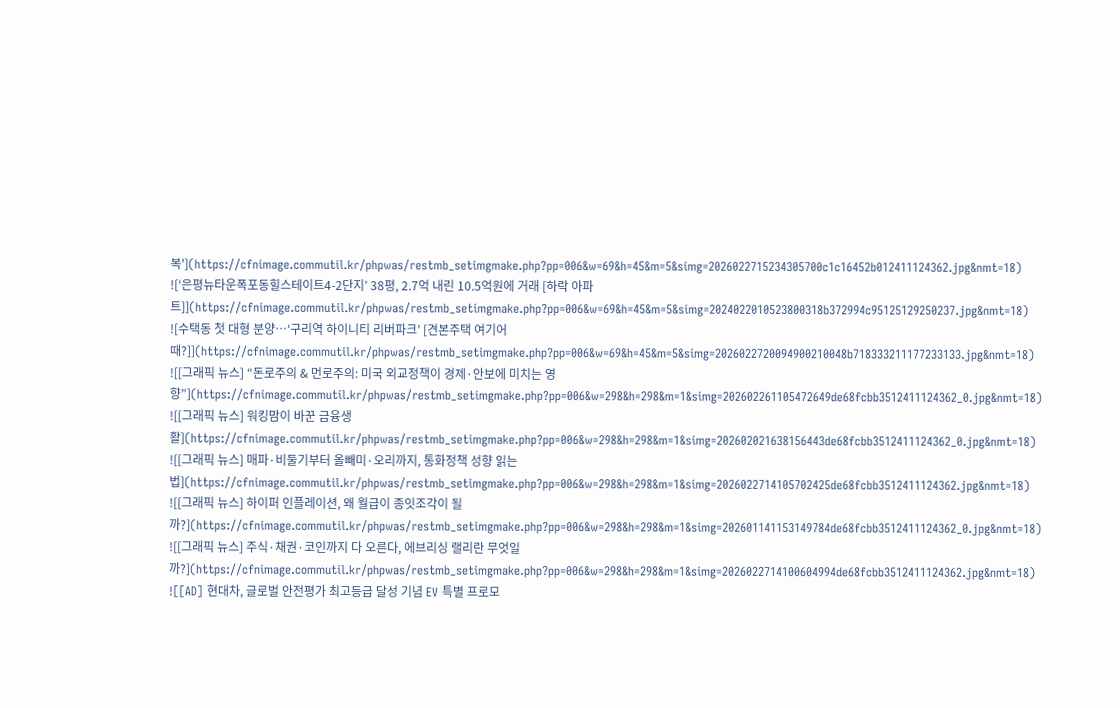복'](https://cfnimage.commutil.kr/phpwas/restmb_setimgmake.php?pp=006&w=69&h=45&m=5&simg=2026022715234305700c1c16452b012411124362.jpg&nmt=18)
![‘은평뉴타운폭포동힐스테이트4-2단지’ 38평, 2.7억 내린 10.5억원에 거래 [하락 아파트]](https://cfnimage.commutil.kr/phpwas/restmb_setimgmake.php?pp=006&w=69&h=45&m=5&simg=2024022010523800318b372994c95125129250237.jpg&nmt=18)
![수택동 첫 대형 분양…‘구리역 하이니티 리버파크’ [견본주택 여기어때?]](https://cfnimage.commutil.kr/phpwas/restmb_setimgmake.php?pp=006&w=69&h=45&m=5&simg=2026022720094900210048b718333211177233133.jpg&nmt=18)
![[그래픽 뉴스] “돈로주의 & 먼로주의: 미국 외교정책이 경제·안보에 미치는 영향”](https://cfnimage.commutil.kr/phpwas/restmb_setimgmake.php?pp=006&w=298&h=298&m=1&simg=202602261105472649de68fcbb3512411124362_0.jpg&nmt=18)
![[그래픽 뉴스] 워킹맘이 바꾼 금융생활](https://cfnimage.commutil.kr/phpwas/restmb_setimgmake.php?pp=006&w=298&h=298&m=1&simg=202602021638156443de68fcbb3512411124362_0.jpg&nmt=18)
![[그래픽 뉴스] 매파·비둘기부터 올빼미·오리까지, 통화정책 성향 읽는 법](https://cfnimage.commutil.kr/phpwas/restmb_setimgmake.php?pp=006&w=298&h=298&m=1&simg=2026022714105702425de68fcbb3512411124362.jpg&nmt=18)
![[그래픽 뉴스] 하이퍼 인플레이션, 왜 월급이 종잇조각이 될까?](https://cfnimage.commutil.kr/phpwas/restmb_setimgmake.php?pp=006&w=298&h=298&m=1&simg=202601141153149784de68fcbb3512411124362_0.jpg&nmt=18)
![[그래픽 뉴스] 주식·채권·코인까지 다 오른다, 에브리싱 랠리란 무엇일까?](https://cfnimage.commutil.kr/phpwas/restmb_setimgmake.php?pp=006&w=298&h=298&m=1&simg=2026022714100604994de68fcbb3512411124362.jpg&nmt=18)
![[AD] 현대차, 글로벌 안전평가 최고등급 달성 기념 EV 특별 프로모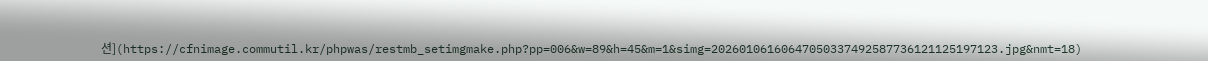션](https://cfnimage.commutil.kr/phpwas/restmb_setimgmake.php?pp=006&w=89&h=45&m=1&simg=20260106160647050337492587736121125197123.jpg&nmt=18)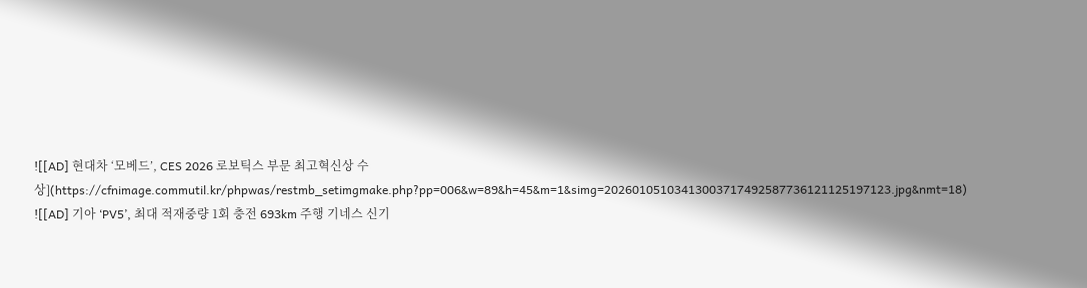![[AD] 현대차 ‘모베드’, CES 2026 로보틱스 부문 최고혁신상 수상](https://cfnimage.commutil.kr/phpwas/restmb_setimgmake.php?pp=006&w=89&h=45&m=1&simg=20260105103413003717492587736121125197123.jpg&nmt=18)
![[AD] 기아 ‘PV5’, 최대 적재중량 1회 충전 693km 주행 기네스 신기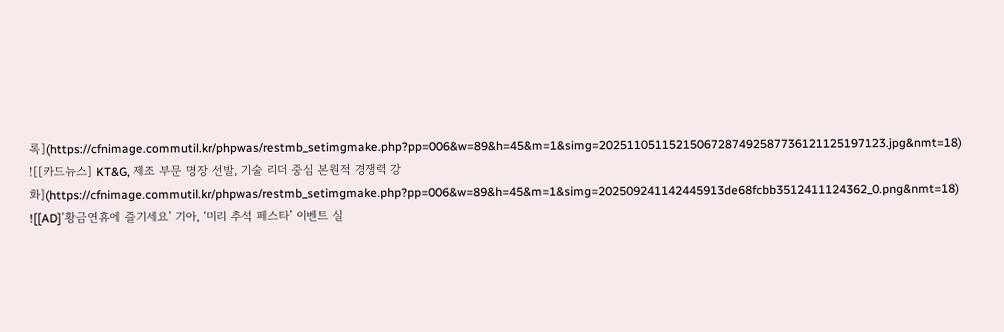록](https://cfnimage.commutil.kr/phpwas/restmb_setimgmake.php?pp=006&w=89&h=45&m=1&simg=20251105115215067287492587736121125197123.jpg&nmt=18)
![[카드뉴스] KT&G, 제조 부문 명장 선발, 기술 리더 중심 본원적 경쟁력 강화](https://cfnimage.commutil.kr/phpwas/restmb_setimgmake.php?pp=006&w=89&h=45&m=1&simg=202509241142445913de68fcbb3512411124362_0.png&nmt=18)
![[AD]‘황금연휴에 즐기세요’ 기아, ‘미리 추석 페스타’ 이벤트 실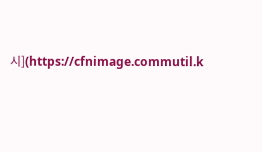시](https://cfnimage.commutil.k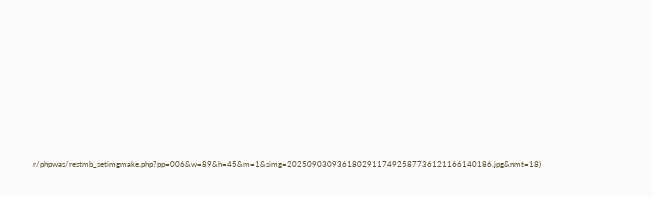r/phpwas/restmb_setimgmake.php?pp=006&w=89&h=45&m=1&simg=20250903093618029117492587736121166140186.jpg&nmt=18)